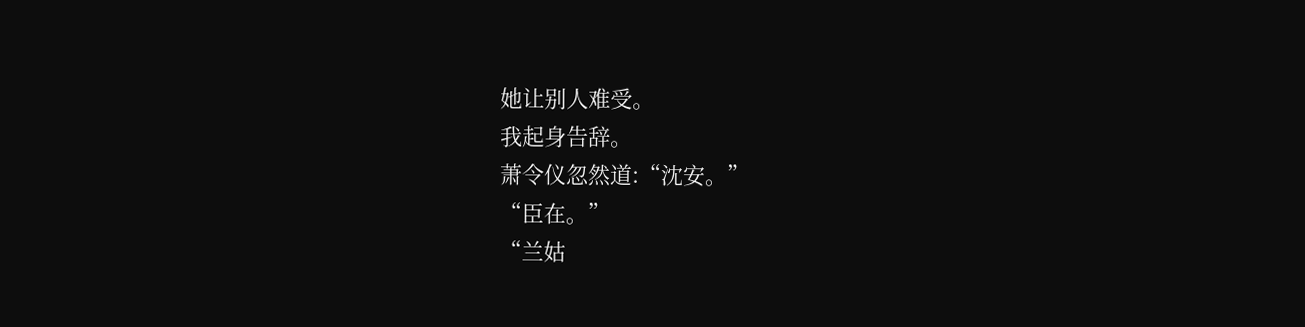她让别人难受。
我起身告辞。
萧令仪忽然道:“沈安。”
“臣在。”
“兰姑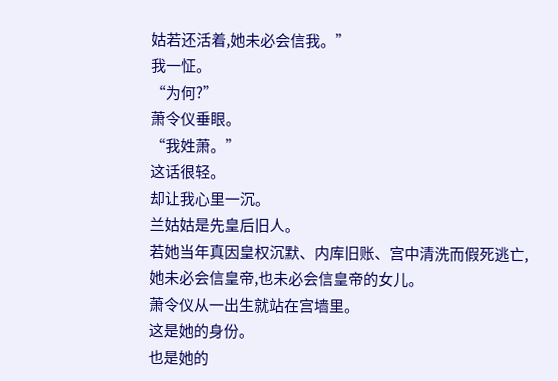姑若还活着,她未必会信我。”
我一怔。
“为何?”
萧令仪垂眼。
“我姓萧。”
这话很轻。
却让我心里一沉。
兰姑姑是先皇后旧人。
若她当年真因皇权沉默、内库旧账、宫中清洗而假死逃亡,她未必会信皇帝,也未必会信皇帝的女儿。
萧令仪从一出生就站在宫墙里。
这是她的身份。
也是她的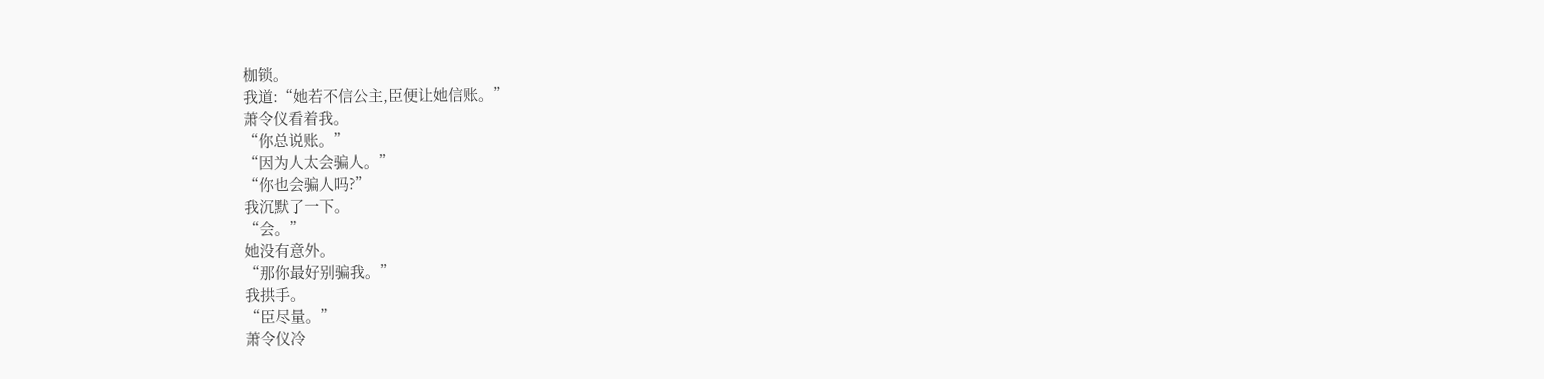枷锁。
我道:“她若不信公主,臣便让她信账。”
萧令仪看着我。
“你总说账。”
“因为人太会骗人。”
“你也会骗人吗?”
我沉默了一下。
“会。”
她没有意外。
“那你最好别骗我。”
我拱手。
“臣尽量。”
萧令仪冷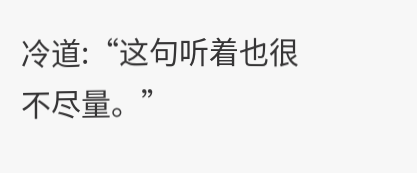冷道:“这句听着也很不尽量。”